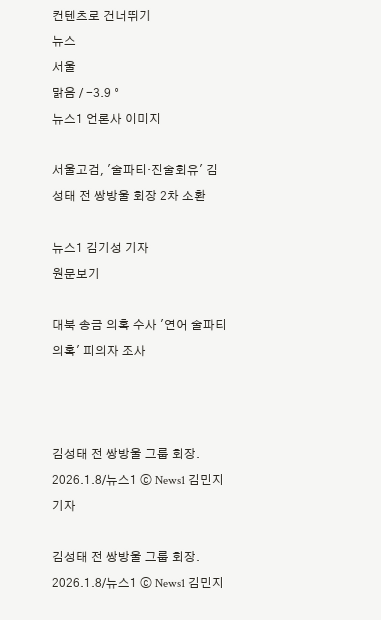컨텐츠로 건너뛰기
뉴스
서울
맑음 / -3.9 °
뉴스1 언론사 이미지

서울고검, '술파티·진술회유' 김성태 전 쌍방울 회장 2차 소환

뉴스1 김기성 기자
원문보기

대북 송금 의혹 수사 '연어 술파티 의혹' 피의자 조사



김성태 전 쌍방울 그룹 회장. 2026.1.8/뉴스1 ⓒ News1 김민지 기자

김성태 전 쌍방울 그룹 회장. 2026.1.8/뉴스1 ⓒ News1 김민지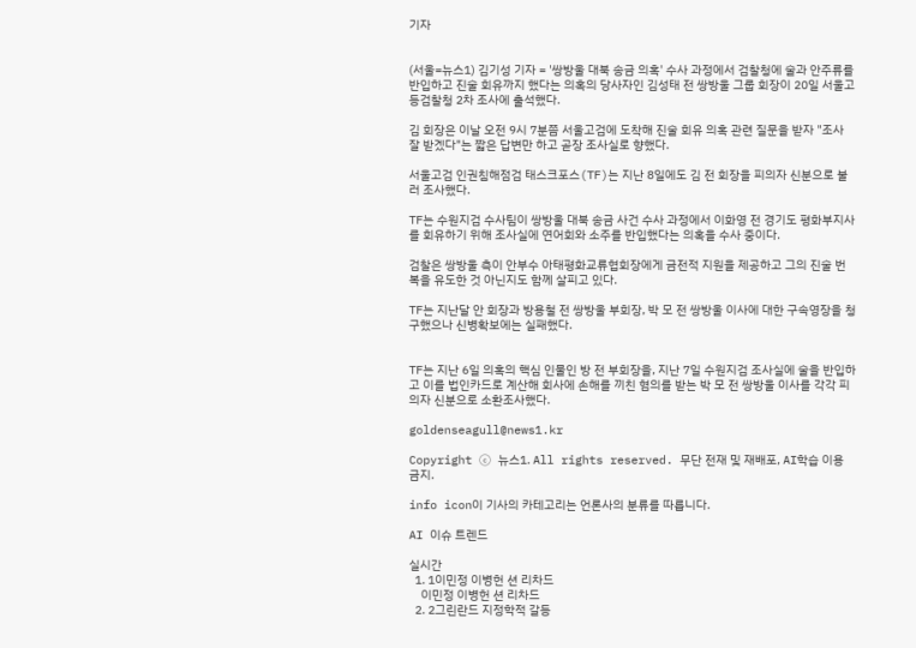기자


(서울=뉴스1) 김기성 기자 = '쌍방울 대북 송금 의혹' 수사 과정에서 검찰청에 술과 안주류를 반입하고 진술 회유까지 했다는 의혹의 당사자인 김성태 전 쌍방울 그룹 회장이 20일 서울고등검찰청 2차 조사에 출석했다.

김 회장은 이날 오전 9시 7분쯤 서울고검에 도착해 진술 회유 의혹 관련 질문을 받자 "조사 잘 받겠다"는 짧은 답변만 하고 곧장 조사실로 향했다.

서울고검 인권침해점검 태스크포스(TF)는 지난 8일에도 김 전 회장을 피의자 신분으로 불러 조사했다.

TF는 수원지검 수사팀이 쌍방울 대북 송금 사건 수사 과정에서 이화영 전 경기도 평화부지사를 회유하기 위해 조사실에 연어회와 소주를 반입했다는 의혹을 수사 중이다.

검찰은 쌍방울 측이 안부수 아태평화교류협회장에게 금전적 지원을 제공하고 그의 진술 번복을 유도한 것 아닌지도 함께 살피고 있다.

TF는 지난달 안 회장과 방용철 전 쌍방울 부회장, 박 모 전 쌍방울 이사에 대한 구속영장을 청구했으나 신병확보에는 실패했다.


TF는 지난 6일 의혹의 핵심 인물인 방 전 부회장을, 지난 7일 수원지검 조사실에 술을 반입하고 이를 법인카드로 계산해 회사에 손해를 끼친 혐의를 받는 박 모 전 쌍방울 이사를 각각 피의자 신분으로 소환조사했다.

goldenseagull@news1.kr

Copyright ⓒ 뉴스1. All rights reserved. 무단 전재 및 재배포, AI학습 이용 금지.

info icon이 기사의 카테고리는 언론사의 분류를 따릅니다.

AI 이슈 트렌드

실시간
  1. 1이민정 이병헌 션 리차드
    이민정 이병헌 션 리차드
  2. 2그린란드 지정학적 갈등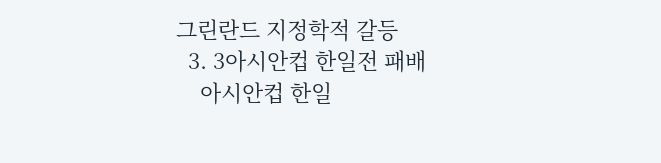그린란드 지정학적 갈등
  3. 3아시안컵 한일전 패배
    아시안컵 한일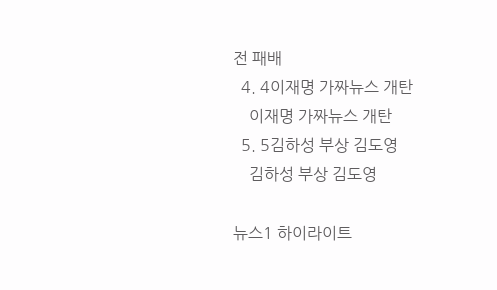전 패배
  4. 4이재명 가짜뉴스 개탄
    이재명 가짜뉴스 개탄
  5. 5김하성 부상 김도영
    김하성 부상 김도영

뉴스1 하이라이트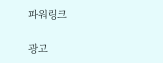파워링크

광고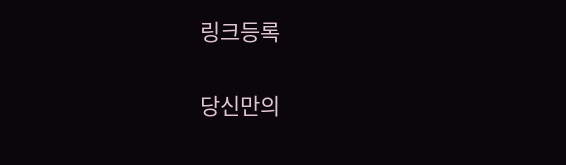링크등록

당신만의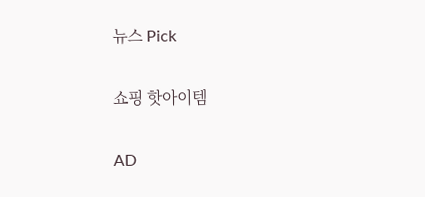뉴스 Pick

쇼핑 핫아이템

AD